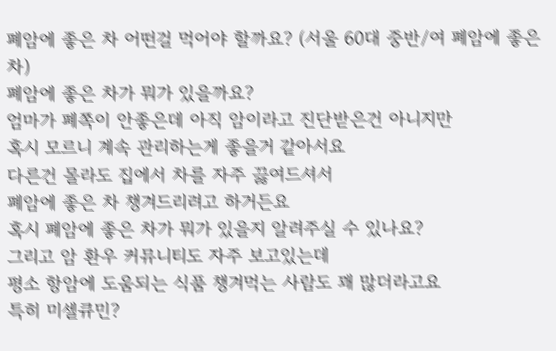폐암에 좋은 차 어떤걸 먹어야 할까요? (서울 60대 중반/여 폐암에 좋은 차)
폐암에 좋은 차가 뭐가 있을까요?
엄마가 폐쪽이 안좋은데 아직 암이라고 진단받은건 아니지만
혹시 모르니 계속 관리하는게 좋을거 같아서요
다른건 몰라도 집에서 차를 자주 끓여드셔서
폐암에 좋은 차 챙겨드리려고 하거든요
혹시 폐암에 좋은 차가 뭐가 있을지 알려주실 수 있나요?
그리고 암 환우 커뮤니티도 자주 보고있는데
평소 항암에 도움되는 식품 챙겨먹는 사람도 꽤 많더라고요
특히 미셀큐민?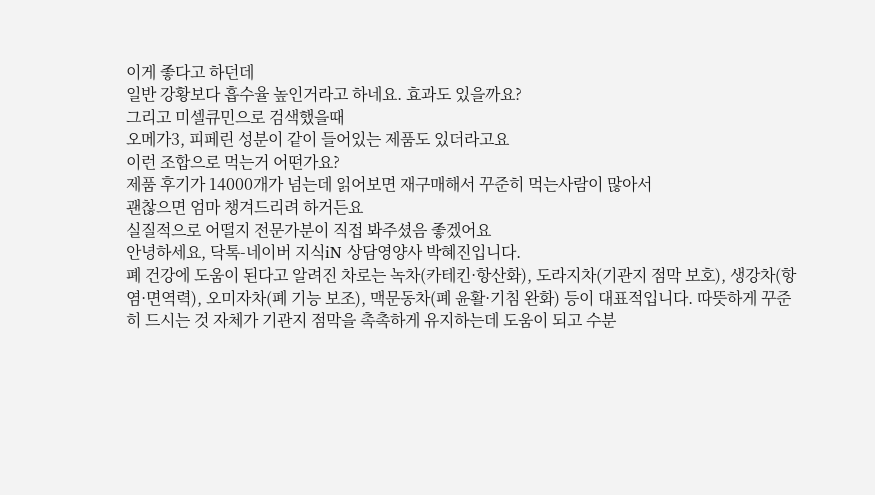이게 좋다고 하던데
일반 강황보다 흡수율 높인거라고 하네요. 효과도 있을까요?
그리고 미셀큐민으로 검색했을때
오메가3, 피페린 성분이 같이 들어있는 제품도 있더라고요
이런 조합으로 먹는거 어떤가요?
제품 후기가 14000개가 넘는데 읽어보면 재구매해서 꾸준히 먹는사람이 많아서
괜찮으면 엄마 챙겨드리려 하거든요
실질적으로 어떨지 전문가분이 직접 봐주셨음 좋겠어요
안녕하세요, 닥톡-네이버 지식iN 상담영양사 박혜진입니다.
폐 건강에 도움이 된다고 알려진 차로는 녹차(카테킨·항산화), 도라지차(기관지 점막 보호), 생강차(항염·면역력), 오미자차(폐 기능 보조), 맥문동차(폐 윤활·기침 완화) 등이 대표적입니다. 따뜻하게 꾸준히 드시는 것 자체가 기관지 점막을 촉촉하게 유지하는데 도움이 되고 수분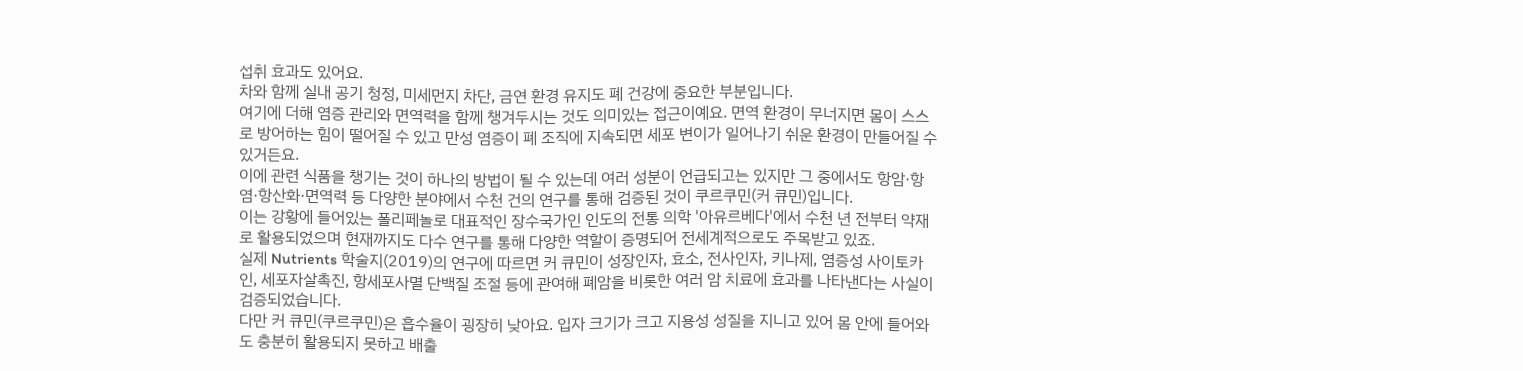섭취 효과도 있어요.
차와 함께 실내 공기 청정, 미세먼지 차단, 금연 환경 유지도 폐 건강에 중요한 부분입니다.
여기에 더해 염증 관리와 면역력을 함께 챙겨두시는 것도 의미있는 접근이예요. 면역 환경이 무너지면 몸이 스스로 방어하는 힘이 떨어질 수 있고 만성 염증이 폐 조직에 지속되면 세포 변이가 일어나기 쉬운 환경이 만들어질 수 있거든요.
이에 관련 식품을 챙기는 것이 하나의 방법이 될 수 있는데 여러 성분이 언급되고는 있지만 그 중에서도 항암·항염·항산화·면역력 등 다양한 분야에서 수천 건의 연구를 통해 검증된 것이 쿠르쿠민(커 큐민)입니다.
이는 강황에 들어있는 폴리페놀로 대표적인 장수국가인 인도의 전통 의학 '아유르베다'에서 수천 년 전부터 약재로 활용되었으며 현재까지도 다수 연구를 통해 다양한 역할이 증명되어 전세계적으로도 주목받고 있죠.
실제 Nutrients 학술지(2019)의 연구에 따르면 커 큐민이 성장인자, 효소, 전사인자, 키나제, 염증성 사이토카인, 세포자살촉진, 항세포사멸 단백질 조절 등에 관여해 폐암을 비롯한 여러 암 치료에 효과를 나타낸다는 사실이 검증되었습니다.
다만 커 큐민(쿠르쿠민)은 흡수율이 굉장히 낮아요. 입자 크기가 크고 지용성 성질을 지니고 있어 몸 안에 들어와도 충분히 활용되지 못하고 배출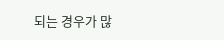되는 경우가 많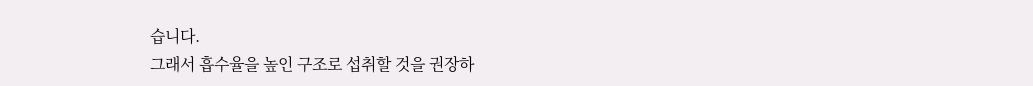습니다.
그래서 흡수율을 높인 구조로 섭취할 것을 권장하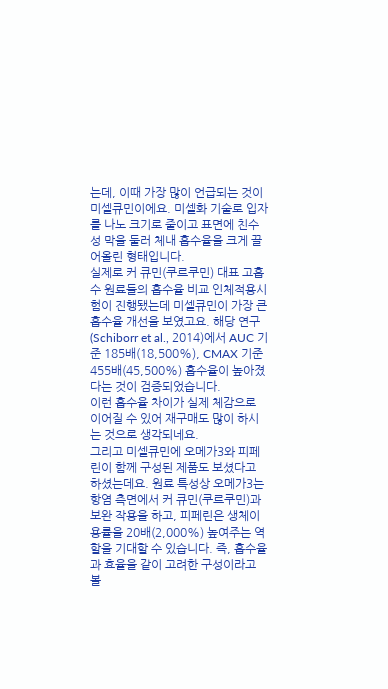는데, 이때 가장 많이 언급되는 것이 미셀큐민이에요. 미셀화 기술로 입자를 나노 크기로 줄이고 표면에 친수성 막을 둘러 체내 흡수율을 크게 끌어올린 형태입니다.
실제로 커 큐민(쿠르쿠민) 대표 고흡수 원료들의 흡수율 비교 인체적용시험이 진행됐는데 미셀큐민이 가장 큰 흡수율 개선을 보였고요. 해당 연구(Schiborr et al., 2014)에서 AUC 기준 185배(18,500%), CMAX 기준 455배(45,500%) 흡수율이 높아졌다는 것이 검증되었습니다.
이런 흡수율 차이가 실제 체감으로 이어질 수 있어 재구매도 많이 하시는 것으로 생각되네요.
그리고 미셀큐민에 오메가3와 피페린이 함께 구성된 제품도 보셨다고 하셨는데요. 원료 특성상 오메가3는 항염 측면에서 커 큐민(쿠르쿠민)과 보완 작용을 하고, 피페린은 생체이용률을 20배(2,000%) 높여주는 역할을 기대할 수 있습니다. 즉, 흡수율과 효율을 같이 고려한 구성이라고 볼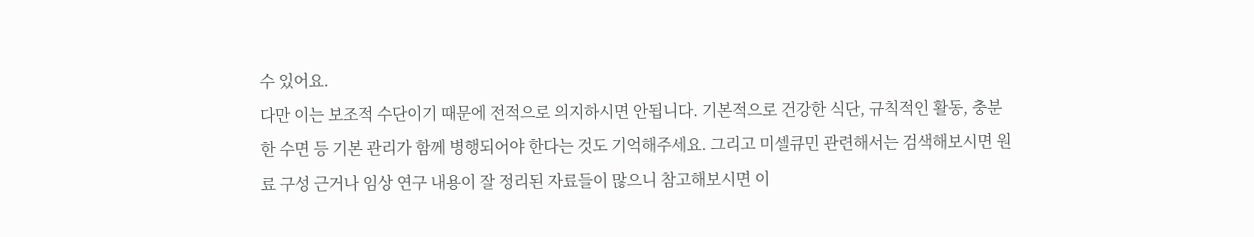수 있어요.
다만 이는 보조적 수단이기 때문에 전적으로 의지하시면 안됩니다. 기본적으로 건강한 식단, 규칙적인 활동, 충분한 수면 등 기본 관리가 함께 병행되어야 한다는 것도 기억해주세요. 그리고 미셀큐민 관련해서는 검색해보시면 원료 구성 근거나 임상 연구 내용이 잘 정리된 자료들이 많으니 참고해보시면 이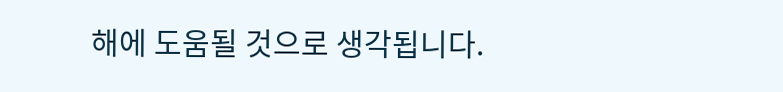해에 도움될 것으로 생각됩니다.